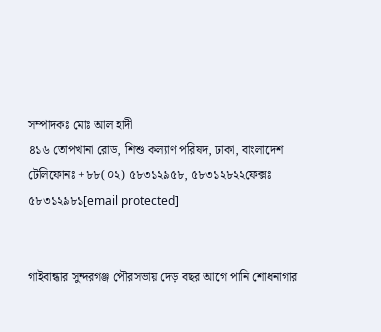সম্পাদকঃ মোঃ আল হাদী
৪১৬ তোপখানা রোড, শিশু কল্যাণ পরিষদ, ঢাকা, বাংলাদেশ
টেলিফোনঃ +৮৮(০২) ৫৮৩১২৯৫৮, ৫৮৩১২৮২২ফেক্সঃ ৫৮৩১২৯৮১[email protected]


গাইবান্ধার সুন্দরগঞ্জ পৌরসভায় দেড় বছর আগে পানি শোধনাগার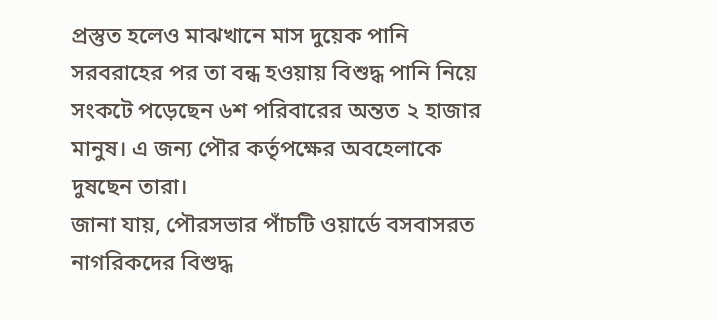প্রস্তুত হলেও মাঝখানে মাস দুয়েক পানি সরবরাহের পর তা বন্ধ হওয়ায় বিশুদ্ধ পানি নিয়ে সংকটে পড়েছেন ৬শ পরিবারের অন্তত ২ হাজার মানুষ। এ জন্য পৌর কর্তৃপক্ষের অবহেলাকে দুষছেন তারা।
জানা যায়, পৌরসভার পাঁচটি ওয়ার্ডে বসবাসরত নাগরিকদের বিশুদ্ধ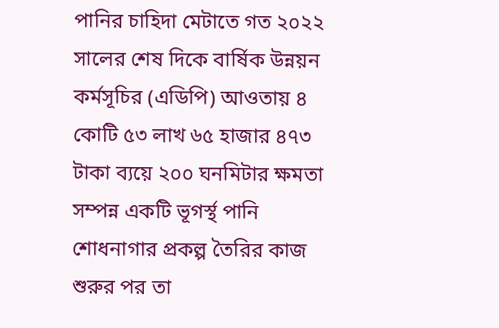পানির চাহিদা মেটাতে গত ২০২২ সালের শেষ দিকে বার্ষিক উন্নয়ন কর্মসূচির (এডিপি) আওতায় ৪ কোটি ৫৩ লাখ ৬৫ হাজার ৪৭৩ টাকা ব্যয়ে ২০০ ঘনমিটার ক্ষমতা সম্পন্ন একটি ভূগর্স্থ পানি শোধনাগার প্রকল্প তৈরির কাজ শুরুর পর তা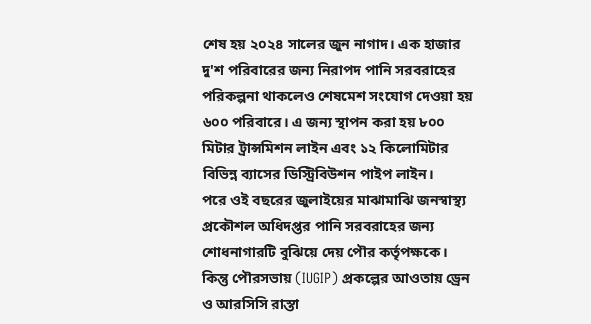শেষ হয় ২০২৪ সালের জুন নাগাদ। এক হাজার দু'শ পরিবারের জন্য নিরাপদ পানি সরবরাহের পরিকল্পনা থাকলেও শেষমেশ সংযোগ দেওয়া হয় ৬০০ পরিবারে। এ জন্য স্থাপন করা হয় ৮০০ মিটার ট্রান্সমিশন লাইন এবং ১২ কিলোমিটার বিভিন্ন ব্যাসের ডিস্ট্রিবিউশন পাইপ লাইন।
পরে ওই বছরের জুলাইয়ের মাঝামাঝি জনস্বাস্থ্য প্রকৌশল অধিদপ্তর পানি সরবরাহের জন্য শোধনাগারটি বুঝিয়ে দেয় পৌর কর্তৃপক্ষকে। কিন্তু পৌরসভায় (IUGIP) প্রকল্পের আওতায় ড্রেন ও আরসিসি রাস্তা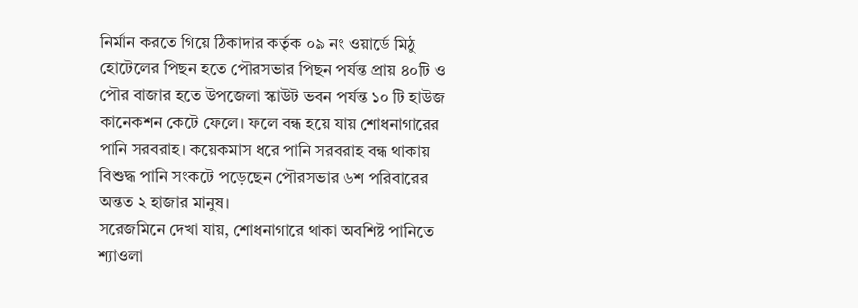নির্মান করতে গিয়ে ঠিকাদার কর্তৃক ০৯ নং ওয়ার্ডে মিঠু হোটেলের পিছন হতে পৌরসভার পিছন পর্যন্ত প্রায় ৪০টি ও পৌর বাজার হতে উপজেলা স্কাউট ভবন পর্যন্ত ১০ টি হাউজ কানেকশন কেটে ফেলে। ফলে বন্ধ হয়ে যায় শোধনাগারের পানি সরবরাহ। কয়েকমাস ধরে পানি সরবরাহ বন্ধ থাকায় বিশুদ্ধ পানি সংকটে পড়েছেন পৌরসভার ৬শ পরিবারের অন্তত ২ হাজার মানুষ।
সরেজমিনে দেখা যায়, শোধনাগারে থাকা অবশিষ্ট পানিতে শ্যাওলা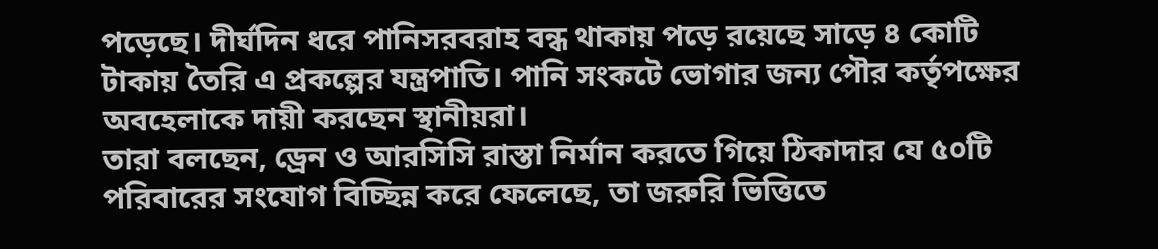পড়েছে। দীর্ঘদিন ধরে পানিসরবরাহ বন্ধ থাকায় পড়ে রয়েছে সাড়ে ৪ কোটি টাকায় তৈরি এ প্রকল্পের যন্ত্রপাতি। পানি সংকটে ভোগার জন্য পৌর কর্তৃপক্ষের অবহেলাকে দায়ী করছেন স্থানীয়রা।
তারা বলছেন, ড্রেন ও আরসিসি রাস্তা নির্মান করতে গিয়ে ঠিকাদার যে ৫০টি পরিবারের সংযোগ বিচ্ছিন্ন করে ফেলেছে, তা জরুরি ভিত্তিতে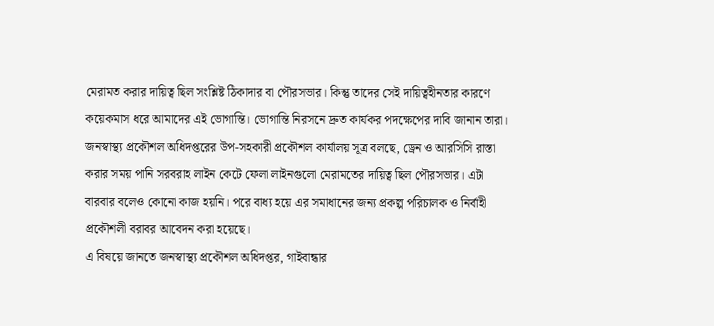মেরামত করার দায়িত্ব ছিল সংশ্লিষ্ট ঠিকাদার বা পৌরসভার। কিন্তু তাদের সেই দায়িত্বহীনতার কারণে কয়েকমাস ধরে আমাদের এই ভোগান্তি। ভোগান্তি নিরসনে দ্রুত কার্যকর পদক্ষেপের দাবি জানান তারা।
জনস্বাস্থ্য প্রকৌশল অধিদপ্তরের উপ-সহকারী প্রকৌশল কার্যালয় সূত্র বলছে, ড্রেন ও আরসিসি রাস্তা করার সময় পানি সরবরাহ লাইন কেটে ফেলা লাইনগুলো মেরামতের দায়িত্ব ছিল পৌরসভার। এটা বারবার বলেও কোনো কাজ হয়নি। পরে বাধ্য হয়ে এর সমাধানের জন্য প্রকল্প পরিচালক ও নির্বাহী প্রকৌশলী বরাবর আবেদন করা হয়েছে।
এ বিষয়ে জানতে জনস্বাস্থ্য প্রকৌশল অধিদপ্তর, গাইবান্ধার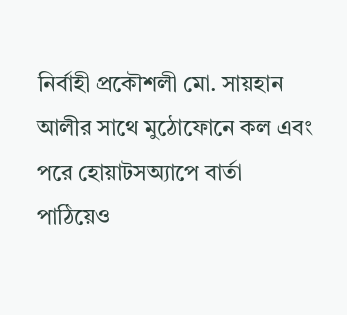নির্বাহী প্রকৌশলী মো. সায়হান আলীর সাথে মুঠোফোনে কল এবং পরে হোয়াটসঅ্যাপে বার্তা পাঠিয়েও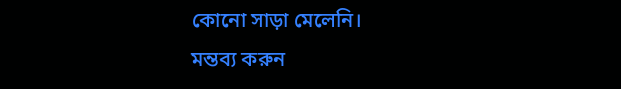কোনো সাড়া মেলেনি।
মন্তব্য করুন